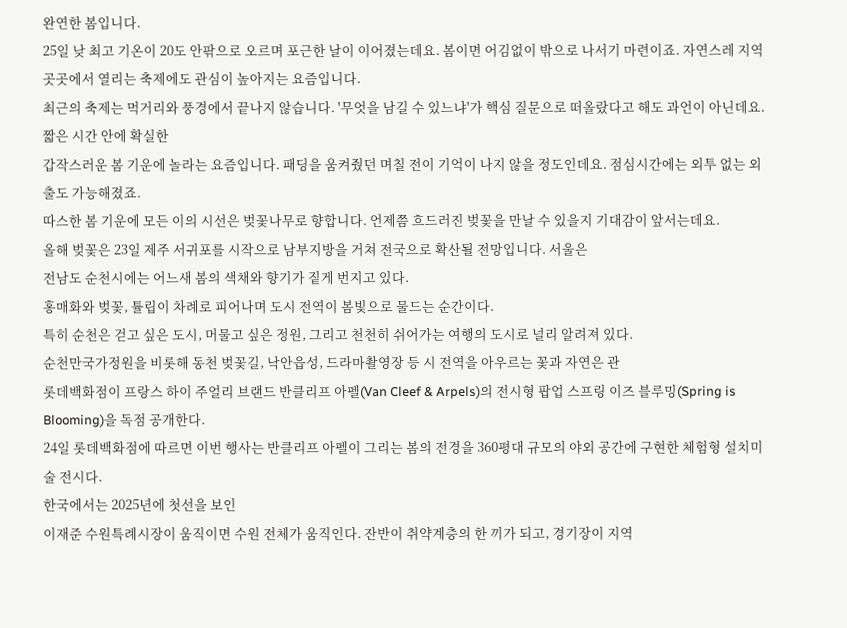완연한 봄입니다.
25일 낮 최고 기온이 20도 안팎으로 오르며 포근한 날이 이어졌는데요. 봄이면 어김없이 밖으로 나서기 마련이죠. 자연스레 지역 곳곳에서 열리는 축제에도 관심이 높아지는 요즘입니다.
최근의 축제는 먹거리와 풍경에서 끝나지 않습니다. '무엇을 남길 수 있느냐'가 핵심 질문으로 떠올랐다고 해도 과언이 아닌데요. 짧은 시간 안에 확실한
갑작스러운 봄 기운에 놀라는 요즘입니다. 패딩을 움켜줬던 며칠 전이 기억이 나지 않을 정도인데요. 점심시간에는 외투 없는 외출도 가능해졌죠.
따스한 봄 기운에 모든 이의 시선은 벚꽃나무로 향합니다. 언제쯤 흐드러진 벚꽃을 만날 수 있을지 기대감이 앞서는데요.
올해 벚꽃은 23일 제주 서귀포를 시작으로 남부지방을 거쳐 전국으로 확산될 전망입니다. 서울은
전남도 순천시에는 어느새 봄의 색채와 향기가 짙게 번지고 있다.
홍매화와 벚꽃, 튤립이 차례로 피어나며 도시 전역이 봄빛으로 물드는 순간이다.
특히 순천은 걷고 싶은 도시, 머물고 싶은 정원, 그리고 천천히 쉬어가는 여행의 도시로 널리 알려져 있다.
순천만국가정원을 비롯해 동천 벚꽃길, 낙안읍성, 드라마촬영장 등 시 전역을 아우르는 꽃과 자연은 관
롯데백화점이 프랑스 하이 주얼리 브랜드 반클리프 아펠(Van Cleef & Arpels)의 전시형 팝업 스프링 이즈 블루밍(Spring is Blooming)을 독점 공개한다.
24일 롯데백화점에 따르면 이번 행사는 반클리프 아펠이 그리는 봄의 전경을 360평대 규모의 야외 공간에 구현한 체험형 설치미술 전시다.
한국에서는 2025년에 첫선을 보인
이재준 수원특례시장이 움직이면 수원 전체가 움직인다. 잔반이 취약계층의 한 끼가 되고, 경기장이 지역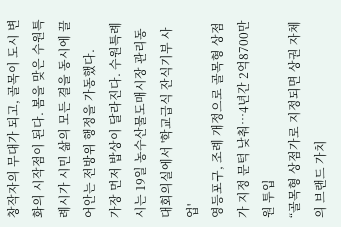창작자의 무대가 되고, 골목이 도시 변화의 시작점이 된다. 봄을 맞은 수원특례시가 시민 삶의 모든 결을 동시에 끌어안는 전방위 행정을 가동했다.
가장 먼저 밥상이 달라진다. 수원특례시는 19일 농수산물도매시장 관리동 대회의실에서 '학교급식 잔식기부 사업'
영등포구, 조례 개정으로 골목형 상점가 지정 문턱 낮춰⋯4년간 2억8700만원 투입
“골목형 상점가로 지정되면 상권 자체의 브랜드 가치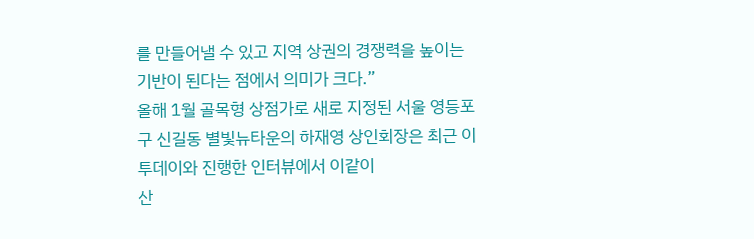를 만들어낼 수 있고 지역 상권의 경쟁력을 높이는 기반이 된다는 점에서 의미가 크다.”
올해 1월 골목형 상점가로 새로 지정된 서울 영등포구 신길동 별빛뉴타운의 하재영 상인회장은 최근 이투데이와 진행한 인터뷰에서 이같이
산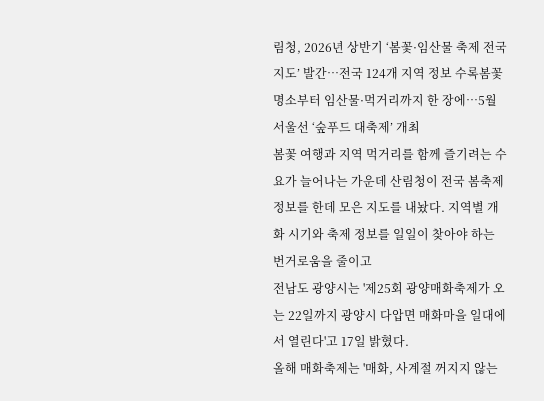림청, 2026년 상반기 ‘봄꽃·임산물 축제 전국지도’ 발간…전국 124개 지역 정보 수록봄꽃 명소부터 임산물·먹거리까지 한 장에…5월 서울선 ‘숲푸드 대축제’ 개최
봄꽃 여행과 지역 먹거리를 함께 즐기려는 수요가 늘어나는 가운데 산림청이 전국 봄축제 정보를 한데 모은 지도를 내놨다. 지역별 개화 시기와 축제 정보를 일일이 찾아야 하는 번거로움을 줄이고
전남도 광양시는 '제25회 광양매화축제가 오는 22일까지 광양시 다압면 매화마을 일대에서 열린다'고 17일 밝혔다.
올해 매화축제는 '매화, 사계절 꺼지지 않는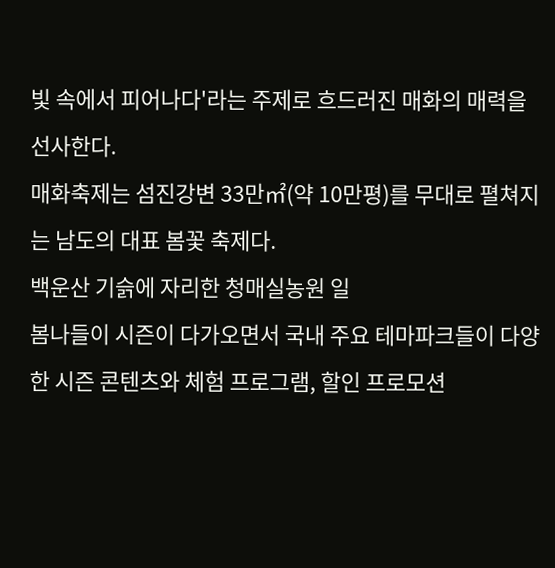빛 속에서 피어나다'라는 주제로 흐드러진 매화의 매력을 선사한다.
매화축제는 섬진강변 33만㎡(약 10만평)를 무대로 펼쳐지는 남도의 대표 봄꽃 축제다.
백운산 기슭에 자리한 청매실농원 일
봄나들이 시즌이 다가오면서 국내 주요 테마파크들이 다양한 시즌 콘텐츠와 체험 프로그램, 할인 프로모션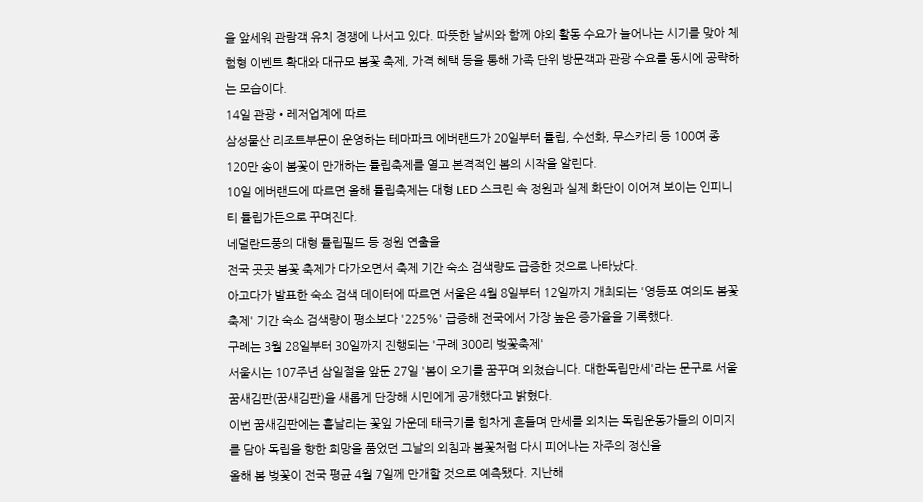을 앞세워 관람객 유치 경쟁에 나서고 있다. 따뜻한 날씨와 함께 야외 활동 수요가 늘어나는 시기를 맞아 체험형 이벤트 확대와 대규모 봄꽃 축제, 가격 혜택 등을 통해 가족 단위 방문객과 관광 수요를 동시에 공략하는 모습이다.
14일 관광•레저업계에 따르
삼성물산 리조트부문이 운영하는 테마파크 에버랜드가 20일부터 튤립, 수선화, 무스카리 등 100여 종 120만 송이 봄꽃이 만개하는 튤립축제를 열고 본격적인 봄의 시작을 알린다.
10일 에버랜드에 따르면 올해 튤립축제는 대형 LED 스크린 속 정원과 실제 화단이 이어져 보이는 인피니티 튤립가든으로 꾸며진다.
네덜란드풍의 대형 튤립필드 등 정원 연출을
전국 곳곳 봄꽃 축제가 다가오면서 축제 기간 숙소 검색량도 급증한 것으로 나타났다.
아고다가 발표한 숙소 검색 데이터에 따르면 서울은 4월 8일부터 12일까지 개최되는 '영등포 여의도 봄꽃축제' 기간 숙소 검색량이 평소보다 '225%' 급증해 전국에서 가장 높은 증가율을 기록했다.
구례는 3월 28일부터 30일까지 진행되는 '구례 300리 벚꽃축제'
서울시는 107주년 삼일절을 앞둔 27일 '봄이 오기를 꿈꾸며 외쳤습니다. 대한독립만세'라는 문구로 서울꿈새김판(꿈새김판)을 새롭게 단장해 시민에게 공개했다고 밝혔다.
이번 꿈새김판에는 흩날리는 꽃잎 가운데 태극기를 힘차게 흔들며 만세를 외치는 독립운동가들의 이미지를 담아 독립을 향한 희망을 품었던 그날의 외침과 봄꽃처럼 다시 피어나는 자주의 정신을
올해 봄 벚꽃이 전국 평균 4월 7일께 만개할 것으로 예측됐다. 지난해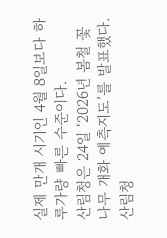실제 만개 시기인 4월 8일보다 하루가량 빠른 수준이다.
산림청은 24일 ‘2026년 봄철 꽃나무 개화 예측지도’를 발표했다.
산림청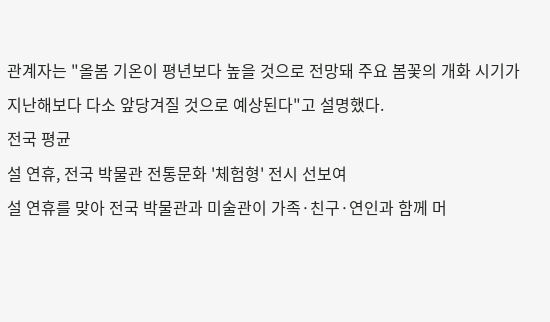관계자는 "올봄 기온이 평년보다 높을 것으로 전망돼 주요 봄꽃의 개화 시기가 지난해보다 다소 앞당겨질 것으로 예상된다"고 설명했다.
전국 평균
설 연휴, 전국 박물관 전통문화 '체험형' 전시 선보여
설 연휴를 맞아 전국 박물관과 미술관이 가족·친구·연인과 함께 머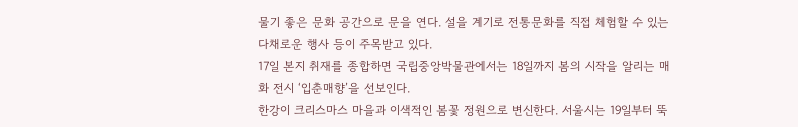물기 좋은 문화 공간으로 문을 연다. 설을 계기로 전통문화를 직접 체험할 수 있는 다채로운 행사 등이 주목받고 있다.
17일 본지 취재를 종합하면 국립중앙박물관에서는 18일까지 봄의 시작을 알리는 매화 전시 ‘입춘매향’을 선보인다.
한강이 크리스마스 마을과 이색적인 봄꽃 정원으로 변신한다. 서울시는 19일부터 뚝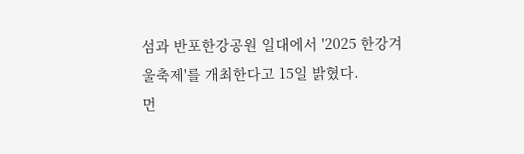섬과 반포한강공원 일대에서 '2025 한강겨울축제'를 개최한다고 15일 밝혔다.
먼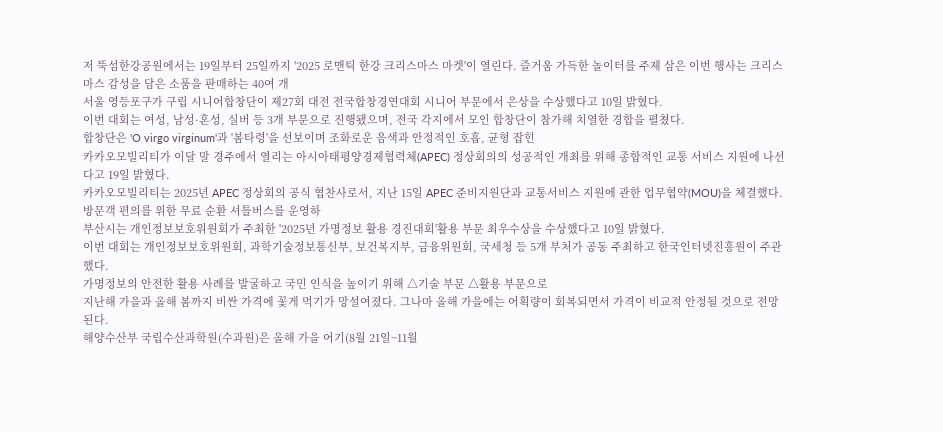저 뚝섬한강공원에서는 19일부터 25일까지 '2025 로맨틱 한강 크리스마스 마켓'이 열린다. 즐거움 가득한 놀이터를 주제 삼은 이번 행사는 크리스마스 감성을 담은 소품을 판매하는 40여 개
서울 영등포구가 구립 시니어합창단이 제27회 대전 전국합창경연대회 시니어 부문에서 은상을 수상했다고 10일 밝혔다.
이번 대회는 여성, 남성·혼성, 실버 등 3개 부문으로 진행됐으며, 전국 각지에서 모인 합창단이 참가해 치열한 경합을 펼쳤다.
합창단은 'O virgo virginum'과 '봄타령'을 선보이며 조화로운 음색과 안정적인 호흡, 균형 잡힌
카카오모빌리티가 이달 말 경주에서 열리는 아시아태평양경제협력체(APEC) 정상회의의 성공적인 개최를 위해 종합적인 교통 서비스 지원에 나선다고 19일 밝혔다.
카카오모빌리티는 2025년 APEC 정상회의 공식 협찬사로서, 지난 15일 APEC 준비지원단과 교통서비스 지원에 관한 업무협약(MOU)을 체결했다. 방문객 편의를 위한 무료 순환 셔틀버스를 운영하
부산시는 개인정보보호위원회가 주최한 '2025년 가명정보 활용 경진대회'활용 부문 최우수상을 수상했다고 10일 밝혔다.
이번 대회는 개인정보보호위원회, 과학기술정보통신부, 보건복지부, 금융위원회, 국세청 등 5개 부처가 공동 주최하고 한국인터넷진흥원이 주관했다.
가명정보의 안전한 활용 사례를 발굴하고 국민 인식을 높이기 위해 △기술 부문 △활용 부문으로
지난해 가을과 올해 봄까지 비싼 가격에 꽃게 먹기가 망설여졌다. 그나마 올해 가을에는 어획량이 회복되면서 가격이 비교적 안정될 것으로 전망된다.
해양수산부 국립수산과학원(수과원)은 올해 가을 어기(8월 21일~11월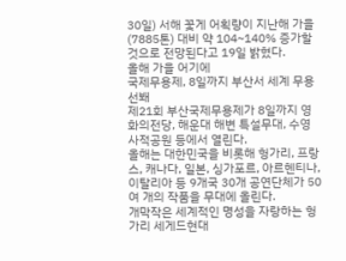30일) 서해 꽃게 어획량이 지난해 가을(7885톤) 대비 약 104~140% 증가할 것으로 전망된다고 19일 밝혔다.
올해 가을 어기에
국제무용제, 8일까지 부산서 세계 무용 선봬
제21회 부산국제무용제가 8일까지 영화의전당, 해운대 해변 특설무대, 수영사적공원 등에서 열린다.
올해는 대한민국을 비롯해 헝가리, 프랑스, 캐나다, 일본, 싱가포르, 아르헨티나, 이탈리아 등 9개국 30개 공연단체가 50여 개의 작품을 무대에 올린다.
개막작은 세계적인 명성을 자랑하는 헝가리 세게드현대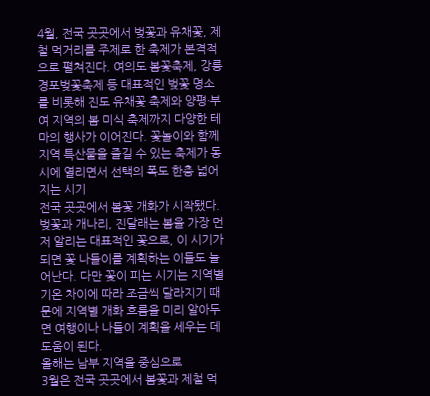4월, 전국 곳곳에서 벚꽃과 유채꽃, 제철 먹거리를 주제로 한 축제가 본격적으로 펼쳐진다. 여의도 봄꽃축제, 강릉 경포벚꽃축제 등 대표적인 벚꽃 명소를 비롯해 진도 유채꽃 축제와 양평·부여 지역의 봄 미식 축제까지 다양한 테마의 행사가 이어진다. 꽃놀이와 함께 지역 특산물을 즐길 수 있는 축제가 동시에 열리면서 선택의 폭도 한층 넓어지는 시기
전국 곳곳에서 봄꽃 개화가 시작됐다. 벚꽃과 개나리, 진달래는 봄을 가장 먼저 알리는 대표적인 꽃으로, 이 시기가 되면 꽃 나들이를 계획하는 이들도 늘어난다. 다만 꽃이 피는 시기는 지역별 기온 차이에 따라 조금씩 달라지기 때문에 지역별 개화 흐름을 미리 알아두면 여행이나 나들이 계획을 세우는 데 도움이 된다.
올해는 남부 지역을 중심으로
3월은 전국 곳곳에서 봄꽃과 제철 먹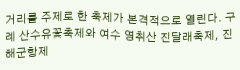거리를 주제로 한 축제가 본격적으로 열린다. 구례 산수유꽃축제와 여수 영취산 진달래축제, 진해군항제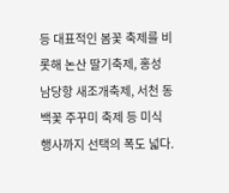등 대표적인 봄꽃 축제를 비롯해 논산 딸기축제, 홍성 남당항 새조개축제, 서천 동백꽃 주꾸미 축제 등 미식 행사까지 선택의 폭도 넓다.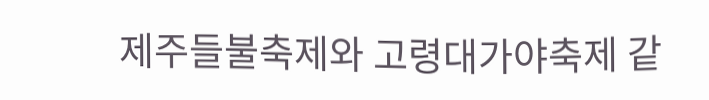제주들불축제와 고령대가야축제 같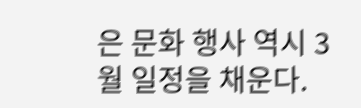은 문화 행사 역시 3월 일정을 채운다.